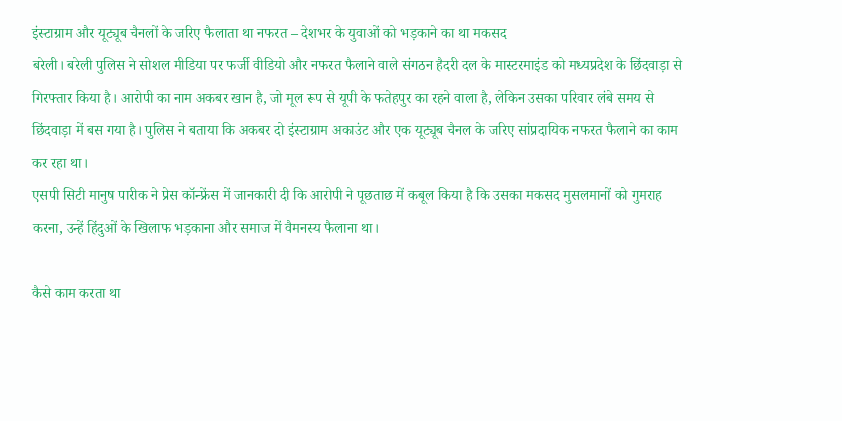इंस्टाग्राम और यूट्यूब चैनलों के जरिए फैलाता था नफरत – देशभर के युवाओं को भड़काने का था मकसद
बरेली। बरेली पुलिस ने सोशल मीडिया पर फर्जी वीडियो और नफरत फैलाने वाले संगठन हैदरी दल के मास्टरमाइंड को मध्यप्रदेश के छिंदवाड़ा से गिरफ्तार किया है। आरोपी का नाम अकबर खान है, जो मूल रूप से यूपी के फतेहपुर का रहने वाला है, लेकिन उसका परिवार लंबे समय से छिंदवाड़ा में बस गया है। पुलिस ने बताया कि अकबर दो इंस्टाग्राम अकाउंट और एक यूट्यूब चैनल के जरिए सांप्रदायिक नफरत फैलाने का काम कर रहा था।
एसपी सिटी मानुष पारीक ने प्रेस कॉन्फ्रेंस में जानकारी दी कि आरोपी ने पूछताछ में कबूल किया है कि उसका मकसद मुसलमानों को गुमराह करना, उन्हें हिंदुओं के खिलाफ भड़काना और समाज में वैमनस्य फैलाना था।

कैसे काम करता था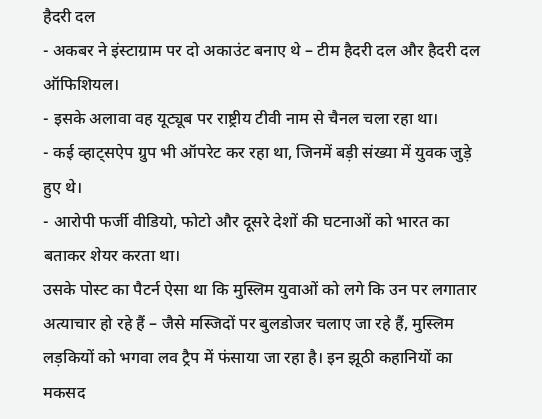हैदरी दल
- अकबर ने इंस्टाग्राम पर दो अकाउंट बनाए थे – टीम हैदरी दल और हैदरी दल ऑफिशियल।
- इसके अलावा वह यूट्यूब पर राष्ट्रीय टीवी नाम से चैनल चला रहा था।
- कई व्हाट्सऐप ग्रुप भी ऑपरेट कर रहा था, जिनमें बड़ी संख्या में युवक जुड़े हुए थे।
- आरोपी फर्जी वीडियो, फोटो और दूसरे देशों की घटनाओं को भारत का बताकर शेयर करता था।
उसके पोस्ट का पैटर्न ऐसा था कि मुस्लिम युवाओं को लगे कि उन पर लगातार अत्याचार हो रहे हैं – जैसे मस्जिदों पर बुलडोजर चलाए जा रहे हैं, मुस्लिम लड़कियों को भगवा लव ट्रैप में फंसाया जा रहा है। इन झूठी कहानियों का मकसद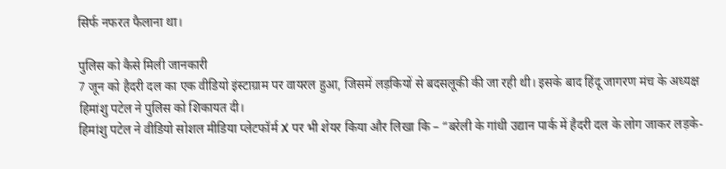सिर्फ नफरत फैलाना था।

पुलिस को कैसे मिली जानकारी
7 जून को हैदरी दल का एक वीडियो इंस्टाग्राम पर वायरल हुआ, जिसमें लड़कियों से बदसलूकी की जा रही थी। इसके बाद हिंदू जागरण मंच के अध्यक्ष हिमांशु पटेल ने पुलिस को शिकायत दी।
हिमांशु पटेल ने वीडियो सोशल मीडिया प्लेटफॉर्म X पर भी शेयर किया और लिखा कि – “बरेली के गांधी उद्यान पार्क में हैदरी दल के लोग जाकर लड़के-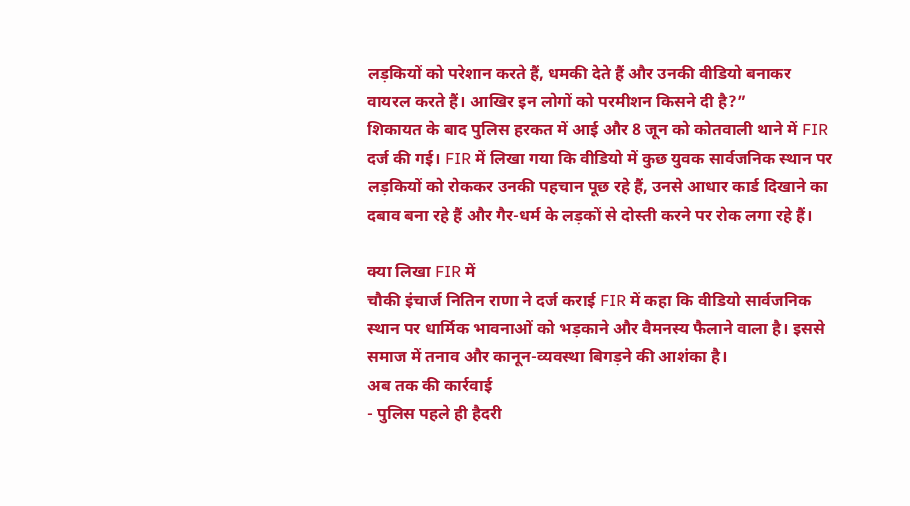लड़कियों को परेशान करते हैं, धमकी देते हैं और उनकी वीडियो बनाकर वायरल करते हैं। आखिर इन लोगों को परमीशन किसने दी है?”
शिकायत के बाद पुलिस हरकत में आई और 8 जून को कोतवाली थाने में FIR दर्ज की गई। FIR में लिखा गया कि वीडियो में कुछ युवक सार्वजनिक स्थान पर लड़कियों को रोककर उनकी पहचान पूछ रहे हैं, उनसे आधार कार्ड दिखाने का दबाव बना रहे हैं और गैर-धर्म के लड़कों से दोस्ती करने पर रोक लगा रहे हैं।

क्या लिखा FIR में
चौकी इंचार्ज नितिन राणा ने दर्ज कराई FIR में कहा कि वीडियो सार्वजनिक स्थान पर धार्मिक भावनाओं को भड़काने और वैमनस्य फैलाने वाला है। इससे समाज में तनाव और कानून-व्यवस्था बिगड़ने की आशंका है।
अब तक की कार्रवाई
- पुलिस पहले ही हैदरी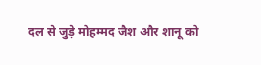दल से जुड़े मोहम्मद जैश और शानू को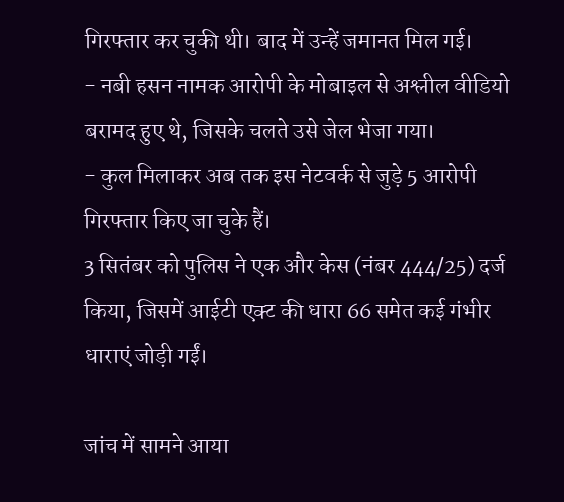गिरफ्तार कर चुकी थी। बाद में उन्हें जमानत मिल गई।
- नबी हसन नामक आरोपी के मोबाइल से अश्लील वीडियो बरामद हुए थे, जिसके चलते उसे जेल भेजा गया।
- कुल मिलाकर अब तक इस नेटवर्क से जुड़े 5 आरोपी गिरफ्तार किए जा चुके हैं।
3 सितंबर को पुलिस ने एक और केस (नंबर 444/25) दर्ज किया, जिसमें आईटी एक्ट की धारा 66 समेत कई गंभीर धाराएं जोड़ी गईं।

जांच में सामने आया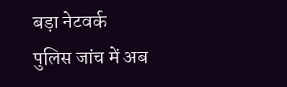बड़ा नेटवर्क
पुलिस जांच में अब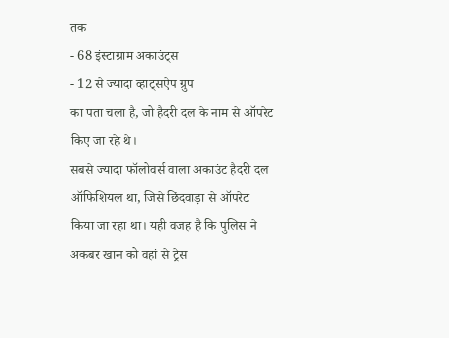तक
- 68 इंस्टाग्राम अकाउंट्स
- 12 से ज्यादा व्हाट्सऐप ग्रुप
का पता चला है, जो हैदरी दल के नाम से ऑपरेट किए जा रहे थे।
सबसे ज्यादा फॉलोवर्स वाला अकाउंट हैदरी दल ऑफिशियल था, जिसे छिंदवाड़ा से ऑपरेट किया जा रहा था। यही वजह है कि पुलिस ने अकबर खान को वहां से ट्रेस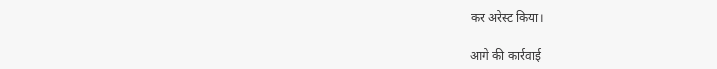कर अरेस्ट किया।

आगे की कार्रवाई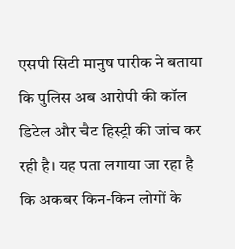एसपी सिटी मानुष पारीक ने बताया कि पुलिस अब आरोपी की कॉल डिटेल और चैट हिस्ट्री की जांच कर रही है। यह पता लगाया जा रहा है कि अकबर किन-किन लोगों के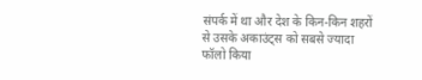संपर्क में था और देश के किन-किन शहरों से उसके अकाउंट्स को सबसे ज्यादा फॉलो किया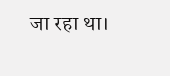जा रहा था।